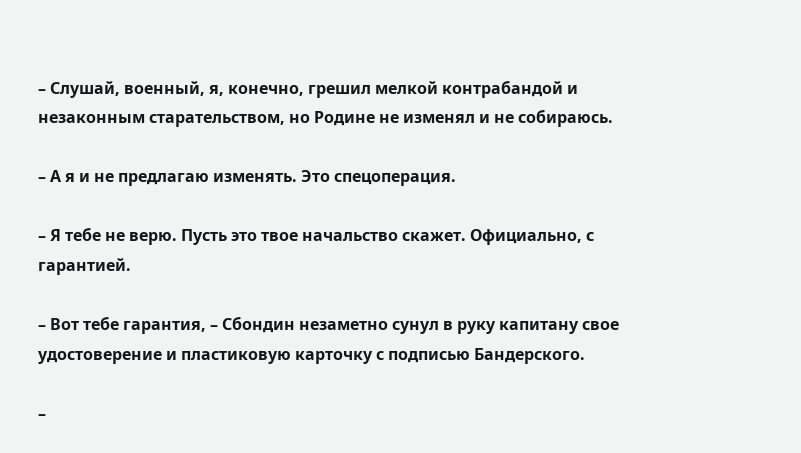– Слушай, военный, я, конечно, грешил мелкой контрабандой и незаконным старательством, но Родине не изменял и не собираюсь.

– А я и не предлагаю изменять. Это спецоперация.

– Я тебе не верю. Пусть это твое начальство скажет. Официально, с гарантией.

– Вот тебе гарантия, – Сбондин незаметно сунул в руку капитану свое удостоверение и пластиковую карточку с подписью Бандерского.

–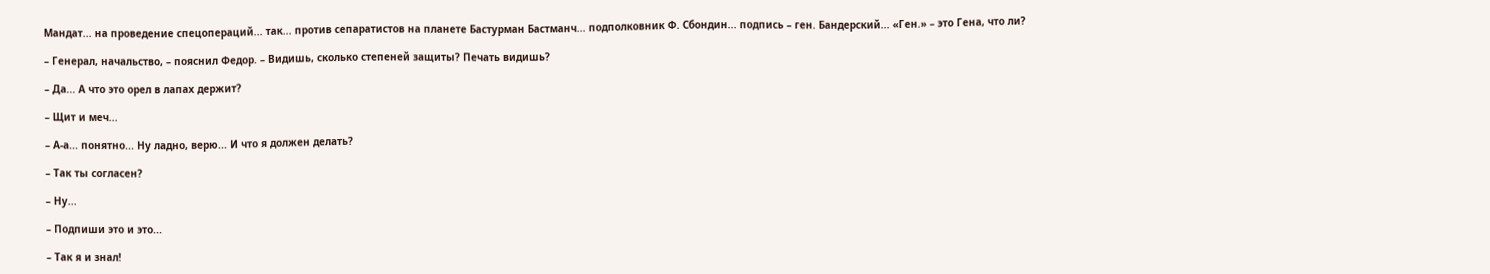Мандат... на проведение спецопераций... так... против сепаратистов на планете Бастурман Бастманч... подполковник Ф. Сбондин... подпись – ген. Бандерский... «Ген.» – это Гена, что ли?

– Генерал, начальство, – пояснил Федор. – Видишь, сколько степеней защиты? Печать видишь?

– Да... А что это орел в лапах держит?

– Щит и меч...

– А-а... понятно... Ну ладно, верю... И что я должен делать?

– Так ты согласен?

– Ну...

– Подпиши это и это...

– Так я и знал!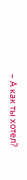– А как ты хотел?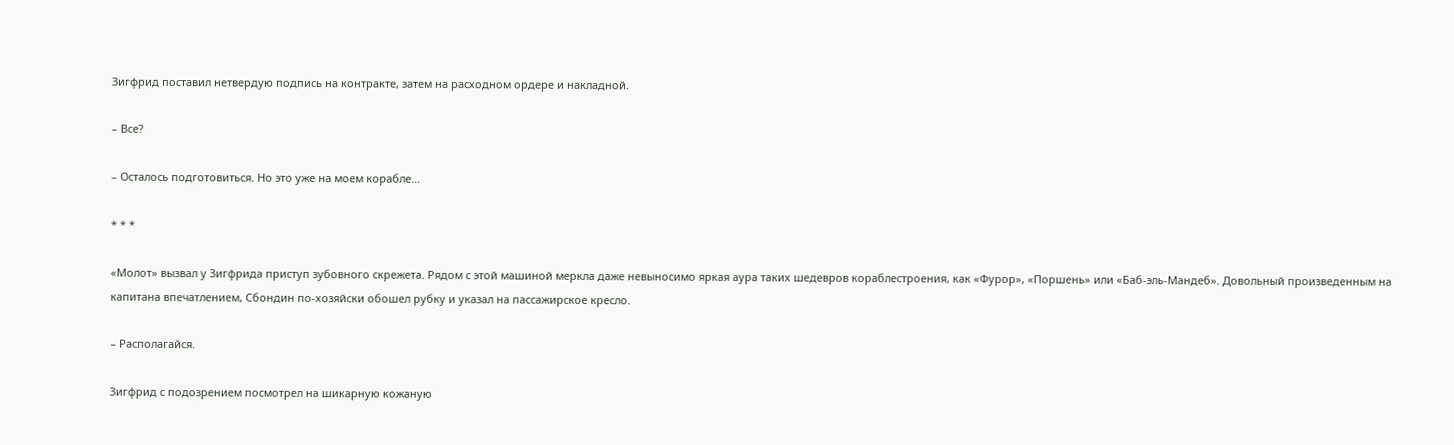Зигфрид поставил нетвердую подпись на контракте, затем на расходном ордере и накладной.

– Все?

– Осталось подготовиться. Но это уже на моем корабле...

* * *

«Молот» вызвал у Зигфрида приступ зубовного скрежета. Рядом с этой машиной меркла даже невыносимо яркая аура таких шедевров кораблестроения, как «Фурор», «Поршень» или «Баб-эль-Мандеб». Довольный произведенным на капитана впечатлением, Сбондин по-хозяйски обошел рубку и указал на пассажирское кресло.

– Располагайся.

Зигфрид с подозрением посмотрел на шикарную кожаную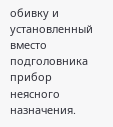обивку и установленный вместо подголовника прибор неясного назначения.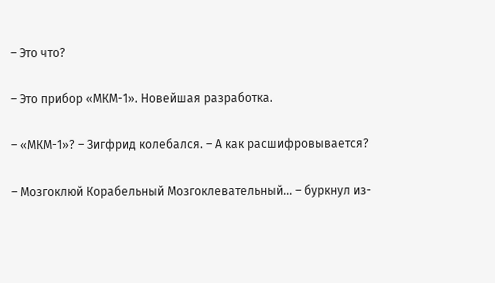– Это что?

– Это прибор «МКМ-1». Новейшая разработка.

– «МКМ-1»? – Зигфрид колебался. – А как расшифровывается?

– Мозгоклюй Корабельный Мозгоклевательный... – буркнул из-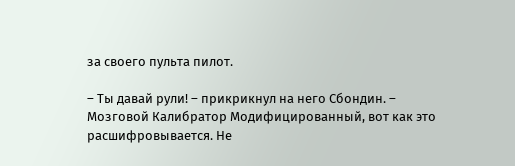за своего пульта пилот.

– Ты давай рули! – прикрикнул на него Сбондин. – Мозговой Калибратор Модифицированный, вот как это расшифровывается. Не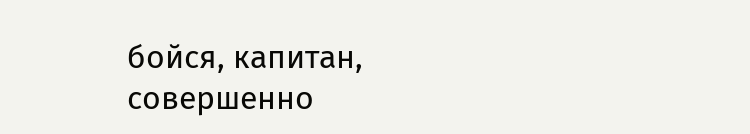бойся, капитан, совершенно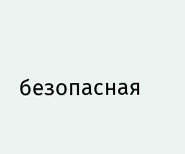безопасная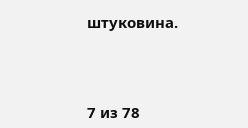штуковина.



7 из 78